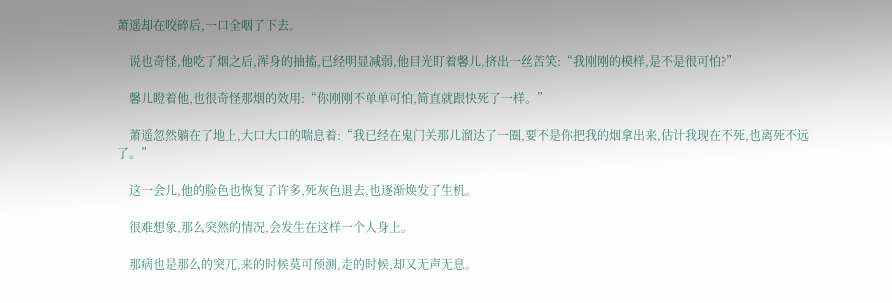萧遥却在咬碎后,一口全咽了下去。

    说也奇怪,他吃了烟之后,浑身的抽搐,已经明显减弱,他目光盯着馨儿,挤出一丝苦笑:“我刚刚的模样,是不是很可怕?”

    馨儿瞪着他,也很奇怪那烟的效用:“你刚刚不单单可怕,简直就跟快死了一样。”

    萧遥忽然躺在了地上,大口大口的喘息着:“我已经在鬼门关那儿溜达了一圈,要不是你把我的烟拿出来,估计我现在不死,也离死不远了。”

    这一会儿,他的脸色也恢复了许多,死灰色退去,也逐渐焕发了生机。

    很难想象,那么突然的情况,会发生在这样一个人身上。

    那病也是那么的突兀,来的时候莫可预测,走的时候,却又无声无息。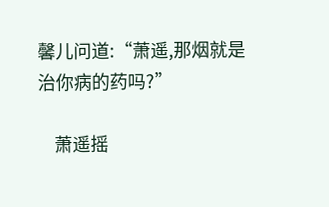馨儿问道:“萧遥,那烟就是治你病的药吗?”

    萧遥摇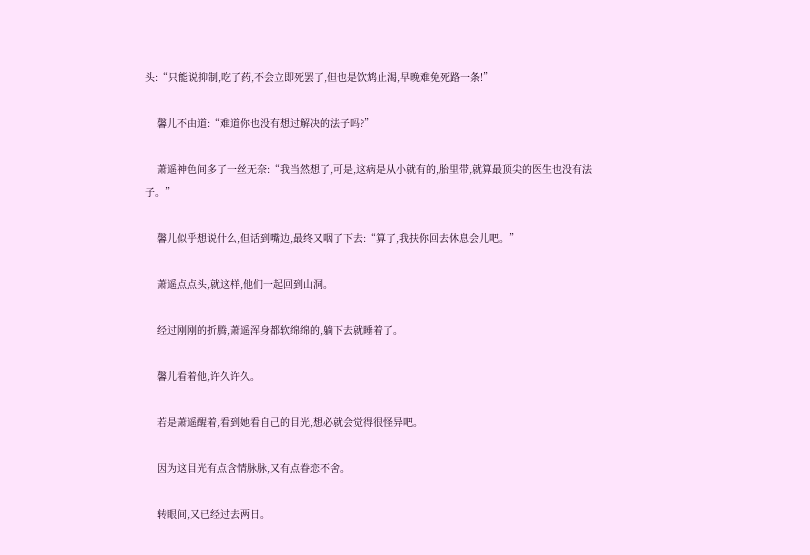头:“只能说抑制,吃了药,不会立即死罢了,但也是饮鸩止渴,早晚难免死路一条!”

    馨儿不由道:“难道你也没有想过解决的法子吗?”

    萧遥神色间多了一丝无奈:“我当然想了,可是,这病是从小就有的,胎里带,就算最顶尖的医生也没有法子。”

    馨儿似乎想说什么,但话到嘴边,最终又咽了下去:“算了,我扶你回去休息会儿吧。”

    萧遥点点头,就这样,他们一起回到山洞。

    经过刚刚的折腾,萧遥浑身都软绵绵的,躺下去就睡着了。

    馨儿看着他,许久许久。

    若是萧遥醒着,看到她看自己的目光,想必就会觉得很怪异吧。

    因为这目光有点含情脉脉,又有点眷恋不舍。

    转眼间,又已经过去两日。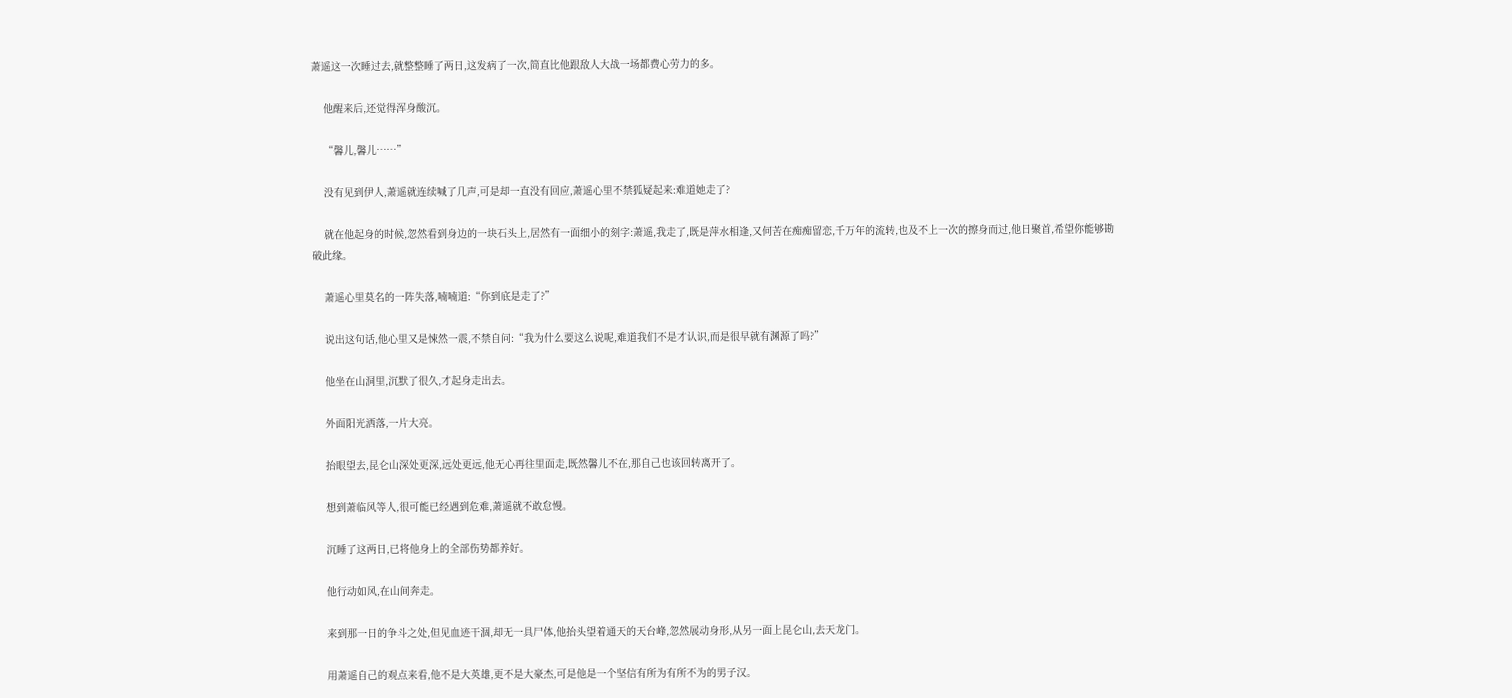萧遥这一次睡过去,就整整睡了两日,这发病了一次,简直比他跟敌人大战一场都费心劳力的多。

    他醒来后,还觉得浑身酸沉。

    “馨儿,馨儿……”

    没有见到伊人,萧遥就连续喊了几声,可是却一直没有回应,萧遥心里不禁狐疑起来:难道她走了?

    就在他起身的时候,忽然看到身边的一块石头上,居然有一面细小的刻字:萧遥,我走了,既是萍水相逢,又何苦在痴痴留恋,千万年的流转,也及不上一次的擦身而过,他日聚首,希望你能够勘破此缘。

    萧遥心里莫名的一阵失落,喃喃道:“你到底是走了?”

    说出这句话,他心里又是悚然一震,不禁自问:“我为什么要这么说呢,难道我们不是才认识,而是很早就有渊源了吗?”

    他坐在山洞里,沉默了很久,才起身走出去。

    外面阳光洒落,一片大亮。

    抬眼望去,昆仑山深处更深,远处更远,他无心再往里面走,既然馨儿不在,那自己也该回转离开了。

    想到萧临风等人,很可能已经遇到危难,萧遥就不敢怠慢。

    沉睡了这两日,已将他身上的全部伤势都养好。

    他行动如风,在山间奔走。

    来到那一日的争斗之处,但见血迹干涸,却无一具尸体,他抬头望着通天的天台峰,忽然展动身形,从另一面上昆仑山,去天龙门。

    用萧遥自己的观点来看,他不是大英雄,更不是大豪杰,可是他是一个坚信有所为有所不为的男子汉。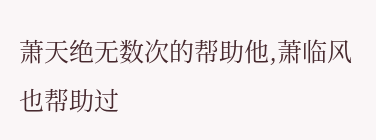萧天绝无数次的帮助他,萧临风也帮助过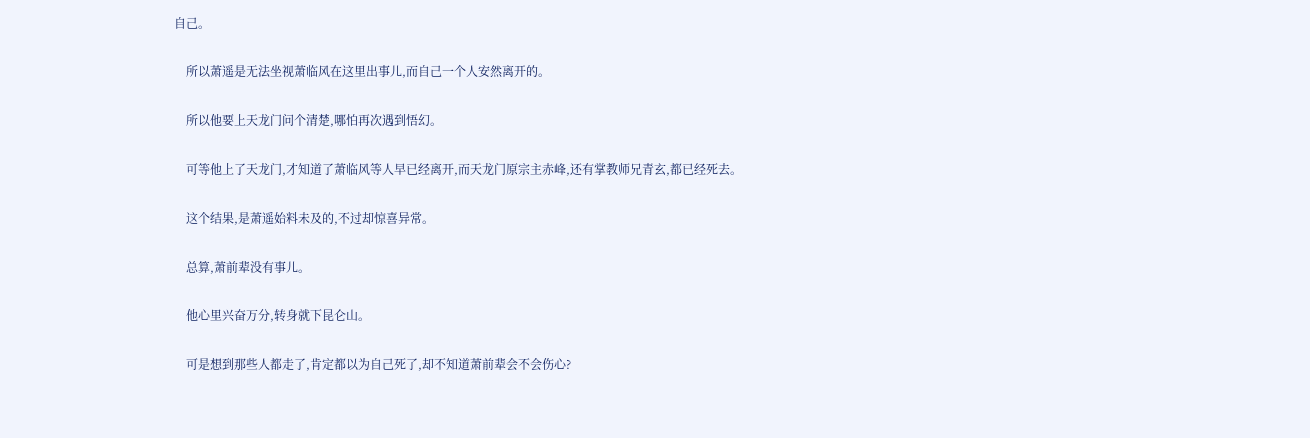自己。

    所以萧遥是无法坐视萧临风在这里出事儿,而自己一个人安然离开的。

    所以他要上天龙门问个清楚,哪怕再次遇到悟幻。

    可等他上了天龙门,才知道了萧临风等人早已经离开,而天龙门原宗主赤峰,还有掌教师兄青玄,都已经死去。

    这个结果,是萧遥始料未及的,不过却惊喜异常。

    总算,萧前辈没有事儿。

    他心里兴奋万分,转身就下昆仑山。

    可是想到那些人都走了,肯定都以为自己死了,却不知道萧前辈会不会伤心?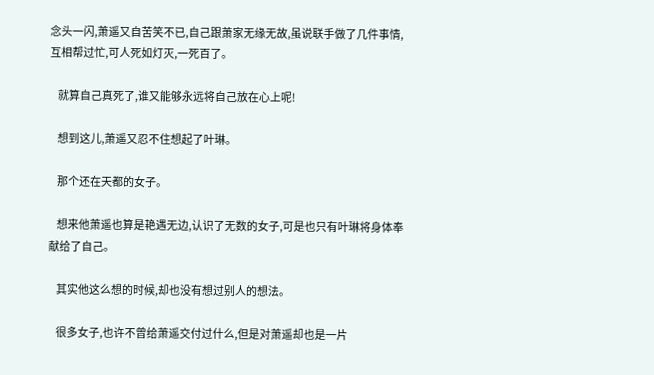念头一闪,萧遥又自苦笑不已,自己跟萧家无缘无故,虽说联手做了几件事情,互相帮过忙,可人死如灯灭,一死百了。

    就算自己真死了,谁又能够永远将自己放在心上呢!

    想到这儿,萧遥又忍不住想起了叶琳。

    那个还在天都的女子。

    想来他萧遥也算是艳遇无边,认识了无数的女子,可是也只有叶琳将身体奉献给了自己。

    其实他这么想的时候,却也没有想过别人的想法。

    很多女子,也许不曾给萧遥交付过什么,但是对萧遥却也是一片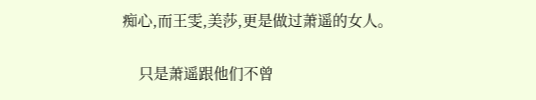痴心,而王雯,美莎,更是做过萧遥的女人。

    只是萧遥跟他们不曾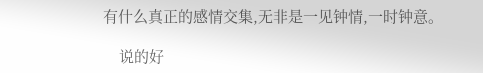有什么真正的感情交集,无非是一见钟情,一时钟意。

    说的好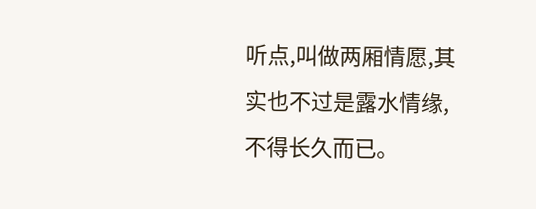听点,叫做两厢情愿,其实也不过是露水情缘,不得长久而已。